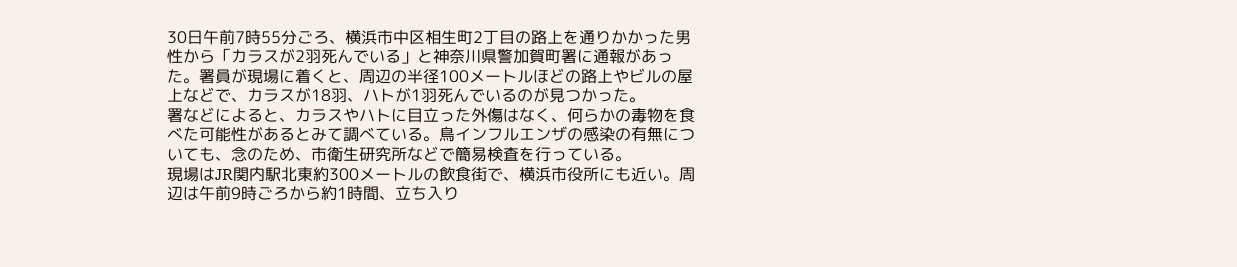30日午前7時55分ごろ、横浜市中区相生町2丁目の路上を通りかかった男性から「カラスが2羽死んでいる」と神奈川県警加賀町署に通報があった。署員が現場に着くと、周辺の半径100メートルほどの路上やビルの屋上などで、カラスが18羽、ハトが1羽死んでいるのが見つかった。
署などによると、カラスやハトに目立った外傷はなく、何らかの毒物を食べた可能性があるとみて調べている。鳥インフルエンザの感染の有無についても、念のため、市衛生研究所などで簡易検査を行っている。
現場はJR関内駅北東約300メートルの飲食街で、横浜市役所にも近い。周辺は午前9時ごろから約1時間、立ち入り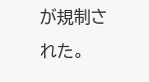が規制された。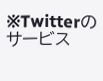※Twitterのサービス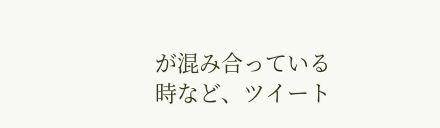が混み合っている時など、ツイート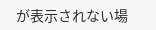が表示されない場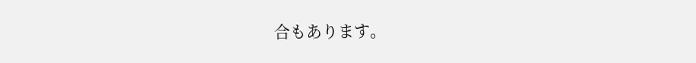合もあります。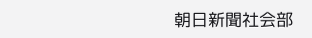朝日新聞社会部